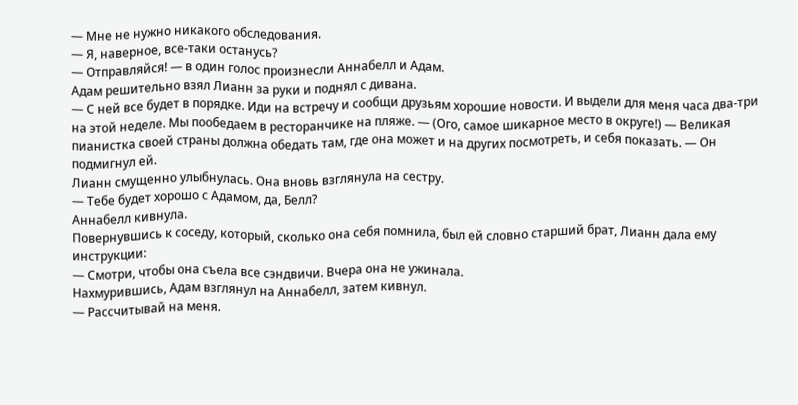— Мне не нужно никакого обследования.
— Я, наверное, все-таки останусь?
— Отправляйся! — в один голос произнесли Аннабелл и Адам.
Адам решительно взял Лианн за руки и поднял с дивана.
— С ней все будет в порядке. Иди на встречу и сообщи друзьям хорошие новости. И выдели для меня часа два-три на этой неделе. Мы пообедаем в ресторанчике на пляже. — (Ого, самое шикарное место в округе!) — Великая пианистка своей страны должна обедать там, где она может и на других посмотреть, и себя показать. — Он подмигнул ей.
Лианн смущенно улыбнулась. Она вновь взглянула на сестру.
— Тебе будет хорошо с Адамом, да, Белл?
Аннабелл кивнула.
Повернувшись к соседу, который, сколько она себя помнила, был ей словно старший брат, Лианн дала ему инструкции:
— Смотри, чтобы она съела все сэндвичи. Вчера она не ужинала.
Нахмурившись, Адам взглянул на Аннабелл, затем кивнул.
— Рассчитывай на меня.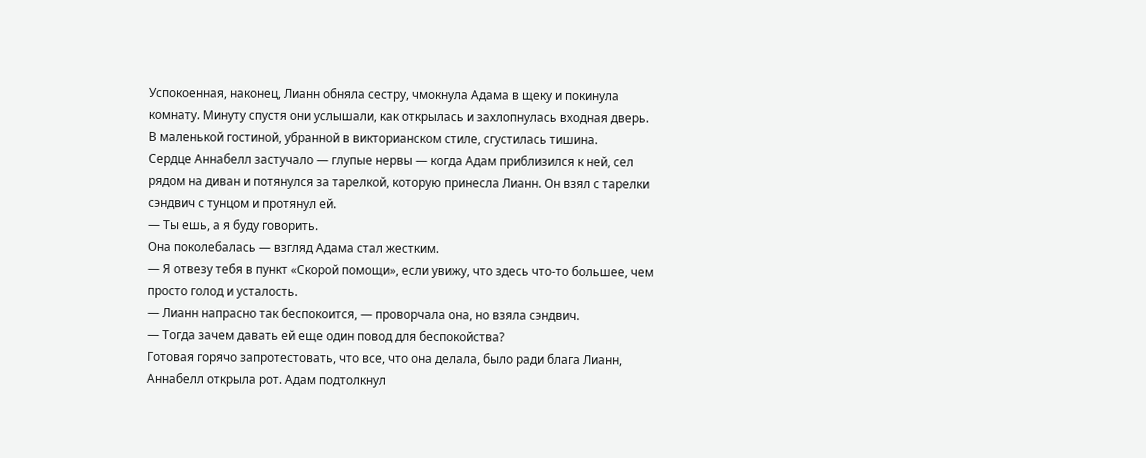Успокоенная, наконец, Лианн обняла сестру, чмокнула Адама в щеку и покинула комнату. Минуту спустя они услышали, как открылась и захлопнулась входная дверь. В маленькой гостиной, убранной в викторианском стиле, сгустилась тишина.
Сердце Аннабелл застучало — глупые нервы — когда Адам приблизился к ней, сел рядом на диван и потянулся за тарелкой, которую принесла Лианн. Он взял с тарелки сэндвич с тунцом и протянул ей.
— Ты ешь, а я буду говорить.
Она поколебалась — взгляд Адама стал жестким.
— Я отвезу тебя в пункт «Скорой помощи», если увижу, что здесь что-то большее, чем просто голод и усталость.
— Лианн напрасно так беспокоится, — проворчала она, но взяла сэндвич.
— Тогда зачем давать ей еще один повод для беспокойства?
Готовая горячо запротестовать, что все, что она делала, было ради блага Лианн, Аннабелл открыла рот. Адам подтолкнул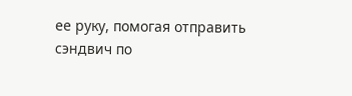ее руку, помогая отправить сэндвич по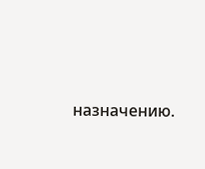назначению.